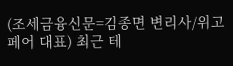(조세금융신문=김종면 변리사/위고페어 대표) 최근 테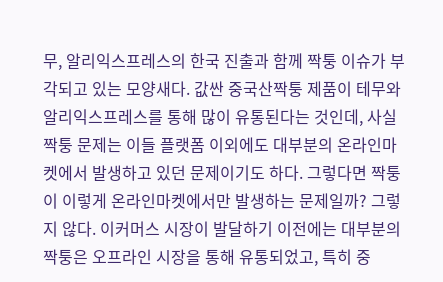무, 알리익스프레스의 한국 진출과 함께 짝퉁 이슈가 부각되고 있는 모양새다. 값싼 중국산짝퉁 제품이 테무와 알리익스프레스를 통해 많이 유통된다는 것인데, 사실 짝퉁 문제는 이들 플랫폼 이외에도 대부분의 온라인마켓에서 발생하고 있던 문제이기도 하다. 그렇다면 짝퉁이 이렇게 온라인마켓에서만 발생하는 문제일까? 그렇지 않다. 이커머스 시장이 발달하기 이전에는 대부분의 짝퉁은 오프라인 시장을 통해 유통되었고, 특히 중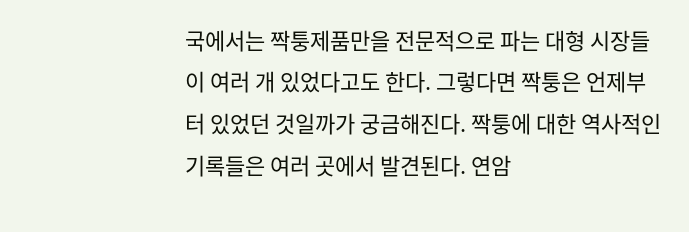국에서는 짝퉁제품만을 전문적으로 파는 대형 시장들이 여러 개 있었다고도 한다. 그렇다면 짝퉁은 언제부터 있었던 것일까가 궁금해진다. 짝퉁에 대한 역사적인 기록들은 여러 곳에서 발견된다. 연암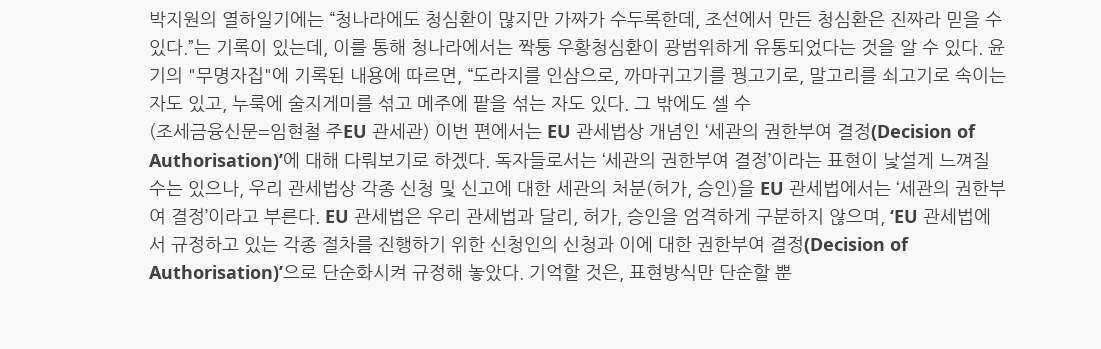박지원의 열하일기에는 “청나라에도 청심환이 많지만 가짜가 수두록한데, 조선에서 만든 청심환은 진짜라 믿을 수 있다.”는 기록이 있는데, 이를 통해 청나라에서는 짝퉁 우황청심환이 광범위하게 유통되었다는 것을 알 수 있다. 윤기의 "무명자집"에 기록된 내용에 따르면, “도라지를 인삼으로, 까마귀고기를 꿩고기로, 말고리를 쇠고기로 속이는 자도 있고, 누룩에 술지게미를 섞고 메주에 팥을 섞는 자도 있다. 그 밖에도 셀 수
(조세금융신문=임현철 주EU 관세관) 이번 편에서는 EU 관세법상 개념인 ‘세관의 권한부여 결정(Decision of Authorisation)’에 대해 다뤄보기로 하겠다. 독자들로서는 ‘세관의 권한부여 결정’이라는 표현이 낯설게 느껴질수는 있으나, 우리 관세법상 각종 신청 및 신고에 대한 세관의 처분(허가, 승인)을 EU 관세법에서는 ‘세관의 권한부여 결정’이라고 부른다. EU 관세법은 우리 관세법과 달리, 허가, 승인을 엄격하게 구분하지 않으며, ‘EU 관세법에서 규정하고 있는 각종 절차를 진행하기 위한 신청인의 신청과 이에 대한 권한부여 결정(Decision of Authorisation)’으로 단순화시켜 규정해 놓았다. 기억할 것은, 표현방식만 단순할 뿐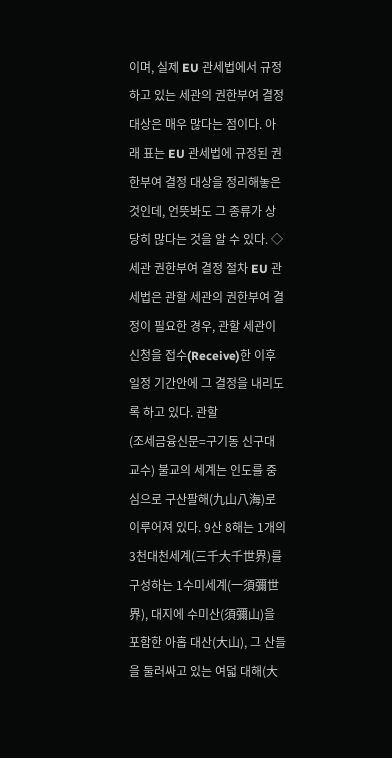이며, 실제 EU 관세법에서 규정하고 있는 세관의 권한부여 결정 대상은 매우 많다는 점이다. 아래 표는 EU 관세법에 규정된 권한부여 결정 대상을 정리해놓은 것인데, 언뜻봐도 그 종류가 상당히 많다는 것을 알 수 있다. ◇ 세관 권한부여 결정 절차 EU 관세법은 관할 세관의 권한부여 결정이 필요한 경우, 관할 세관이 신청을 접수(Receive)한 이후 일정 기간안에 그 결정을 내리도록 하고 있다. 관할
(조세금융신문=구기동 신구대 교수) 불교의 세계는 인도를 중심으로 구산팔해(九山八海)로 이루어져 있다. 9산 8해는 1개의 3천대천세계(三千大千世界)를 구성하는 1수미세계(一須彌世界), 대지에 수미산(須彌山)을 포함한 아홉 대산(大山), 그 산들을 둘러싸고 있는 여덟 대해(大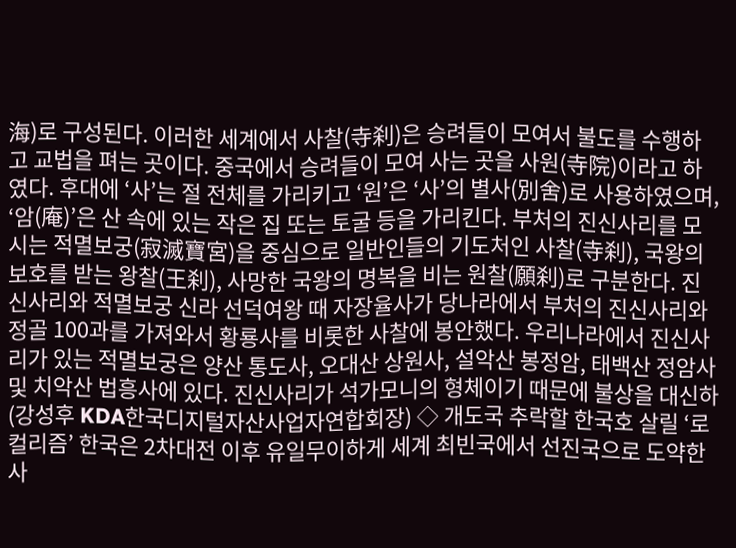海)로 구성된다. 이러한 세계에서 사찰(寺刹)은 승려들이 모여서 불도를 수행하고 교법을 펴는 곳이다. 중국에서 승려들이 모여 사는 곳을 사원(寺院)이라고 하였다. 후대에 ‘사’는 절 전체를 가리키고 ‘원’은 ‘사’의 별사(別舍)로 사용하였으며, ‘암(庵)’은 산 속에 있는 작은 집 또는 토굴 등을 가리킨다. 부처의 진신사리를 모시는 적멸보궁(寂滅寶宮)을 중심으로 일반인들의 기도처인 사찰(寺刹), 국왕의 보호를 받는 왕찰(王刹), 사망한 국왕의 명복을 비는 원찰(願刹)로 구분한다. 진신사리와 적멸보궁 신라 선덕여왕 때 자장율사가 당나라에서 부처의 진신사리와 정골 100과를 가져와서 황룡사를 비롯한 사찰에 봉안했다. 우리나라에서 진신사리가 있는 적멸보궁은 양산 통도사, 오대산 상원사, 설악산 봉정암, 태백산 정암사 및 치악산 법흥사에 있다. 진신사리가 석가모니의 형체이기 때문에 불상을 대신하
(강성후 KDA한국디지털자산사업자연합회장) ◇ 개도국 추락할 한국호 살릴 ‘로컬리즘’ 한국은 2차대전 이후 유일무이하게 세계 최빈국에서 선진국으로 도약한 사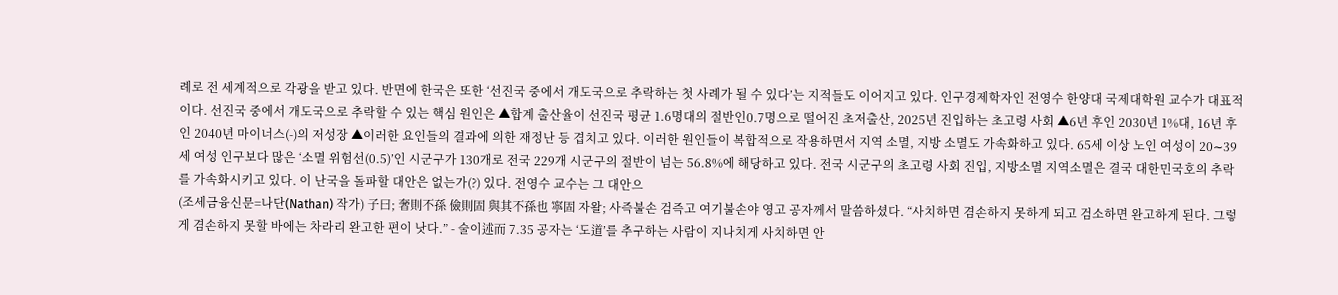례로 전 세계적으로 각광을 받고 있다. 반면에 한국은 또한 ‘선진국 중에서 개도국으로 추락하는 첫 사례가 될 수 있다’는 지적들도 이어지고 있다. 인구경제학자인 전영수 한양대 국제대학원 교수가 대표적이다. 선진국 중에서 개도국으로 추락할 수 있는 핵심 원인은 ▲합계 출산율이 선진국 평균 1.6명대의 절반인0.7명으로 떨어진 초저출산, 2025년 진입하는 초고령 사회 ▲6년 후인 2030년 1%대, 16년 후인 2040년 마이너스(-)의 저성장 ▲이러한 요인들의 결과에 의한 재정난 등 겹치고 있다. 이러한 원인들이 복합적으로 작용하면서 지역 소멸, 지방 소멸도 가속화하고 있다. 65세 이상 노인 여성이 20∼39세 여성 인구보다 많은 ‘소멸 위험선(0.5)’인 시군구가 130개로 전국 229개 시군구의 절반이 넘는 56.8%에 해당하고 있다. 전국 시군구의 초고령 사회 진입, 지방소멸 지역소멸은 결국 대한민국호의 추락를 가속화시키고 있다. 이 난국을 돌파할 대안은 없는가(?) 있다. 전영수 교수는 그 대안으
(조세금융신문=나단(Nathan) 작가) 子曰; 奢則不孫 儉則固 與其不孫也 寧固 자왈; 사즉불손 검즉고 여기불손야 영고 공자께서 말씀하셨다. “사치하면 겸손하지 못하게 되고 검소하면 완고하게 된다. 그렇게 겸손하지 못할 바에는 차라리 완고한 편이 낫다.” - 술이述而 7.35 공자는 ‘도道’를 추구하는 사람이 지나치게 사치하면 안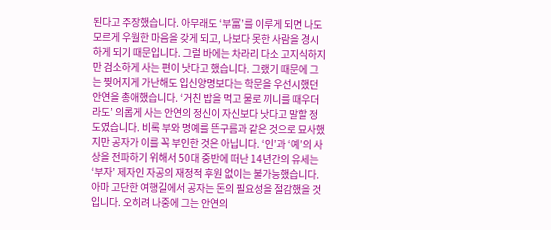된다고 주장했습니다. 아무래도 ‘부富’를 이루게 되면 나도 모르게 우월한 마음을 갖게 되고, 나보다 못한 사람을 경시하게 되기 때문입니다. 그럴 바에는 차라리 다소 고지식하지만 검소하게 사는 편이 낫다고 했습니다. 그랬기 때문에 그는 찢어지게 가난해도 입신양명보다는 학문을 우선시했던 안연을 총애했습니다. ‘거친 밥을 먹고 물로 끼니를 때우더라도’ 의롭게 사는 안연의 정신이 자신보다 낫다고 말할 정도였습니다. 비록 부와 명예를 뜬구름과 같은 것으로 묘사했지만 공자가 이를 꼭 부인한 것은 아닙니다. ‘인’과 ‘예’의 사상을 전파하기 위해서 50대 중반에 떠난 14년간의 유세는 ‘부자’ 제자인 자공의 재정적 후원 없이는 불가능했습니다. 아마 고단한 여행길에서 공자는 돈의 필요성을 절감했을 것입니다. 오히려 나중에 그는 안연의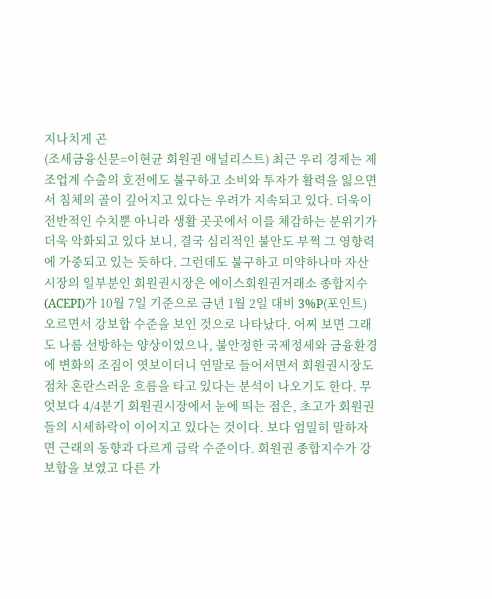지나치게 곤
(조세금융신문=이현균 회원권 애널리스트) 최근 우리 경제는 제조업계 수출의 호전에도 불구하고 소비와 투자가 활력을 잃으면서 침체의 골이 깊어지고 있다는 우려가 지속되고 있다. 더욱이 전반적인 수치뿐 아니라 생활 곳곳에서 이를 체감하는 분위기가 더욱 악화되고 있다 보니, 결국 심리적인 불안도 부쩍 그 영향력에 가중되고 있는 듯하다. 그런데도 불구하고 미약하나마 자산시장의 일부분인 회원권시장은 에이스회원권거래소 종합지수(ACEPI)가 10월 7일 기준으로 금년 1월 2일 대비 3%P(포인트) 오르면서 강보합 수준을 보인 것으로 나타났다. 어찌 보면 그래도 나름 선방하는 양상이었으나, 불안정한 국제정세와 금융환경에 변화의 조짐이 엿보이더니 연말로 들어서면서 회원권시장도 점차 혼란스러운 흐름을 타고 있다는 분석이 나오기도 한다. 무엇보다 4/4분기 회원권시장에서 눈에 띄는 점은, 초고가 회원권들의 시세하락이 이어지고 있다는 것이다. 보다 엄밀히 말하자면 근래의 동향과 다르게 급락 수준이다. 회원권 종합지수가 강보합을 보였고 다른 가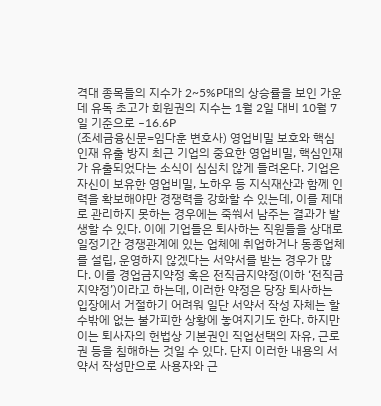격대 종목들의 지수가 2~5%P대의 상승률을 보인 가운데 유독 초고가 회원권의 지수는 1월 2일 대비 10월 7일 기준으로 –16.6P
(조세금융신문=임다훈 변호사) 영업비밀 보호와 핵심인재 유출 방지 최근 기업의 중요한 영업비밀, 핵심인재가 유출되었다는 소식이 심심치 않게 들려온다. 기업은 자신이 보유한 영업비밀, 노하우 등 지식재산과 함께 인력을 확보해야만 경쟁력을 강화할 수 있는데, 이를 제대로 관리하지 못하는 경우에는 죽쒀서 남주는 결과가 발생할 수 있다. 이에 기업들은 퇴사하는 직원들을 상대로 일정기간 경쟁관계에 있는 업체에 취업하거나 동종업체를 설립, 운영하지 않겠다는 서약서를 받는 경우가 많다. 이를 경업금지약정 혹은 전직금지약정(이하 ‘전직금지약정’)이라고 하는데, 이러한 약정은 당장 퇴사하는 입장에서 거절하기 어려워 일단 서약서 작성 자체는 할 수밖에 없는 불가피한 상황에 놓여지기도 한다. 하지만 이는 퇴사자의 헌법상 기본권인 직업선택의 자유, 근로권 등을 침해하는 것일 수 있다. 단지 이러한 내용의 서약서 작성만으로 사용자와 근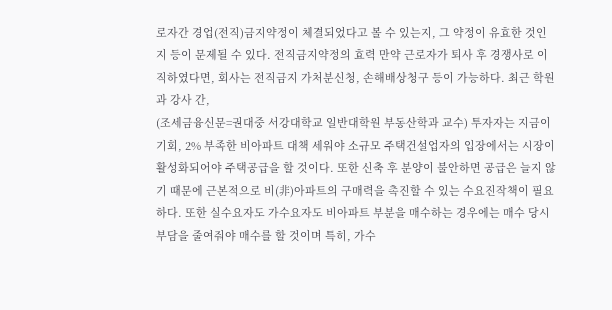로자간 경업(전직)금지약정이 체결되었다고 볼 수 있는지, 그 약정이 유효한 것인지 등이 문제될 수 있다. 전직금지약정의 효력 만약 근로자가 퇴사 후 경쟁사로 이직하였다면, 회사는 전직금지 가처분신청, 손해배상청구 등이 가능하다. 최근 학원과 강사 간,
(조세금융신문=권대중 서강대학교 일반대학원 부동산학과 교수) 투자자는 지금이 기회, 2% 부족한 비아파트 대책 세워야 소규모 주택건설업자의 입장에서는 시장이 활성화되어야 주택공급을 할 것이다. 또한 신축 후 분양이 불안하면 공급은 늘지 않기 때문에 근본적으로 비(非)아파트의 구매력을 촉진할 수 있는 수요진작책이 필요하다. 또한 실수요자도 가수요자도 비아파트 부분을 매수하는 경우에는 매수 당시 부담을 줄여줘야 매수를 할 것이며 특히, 가수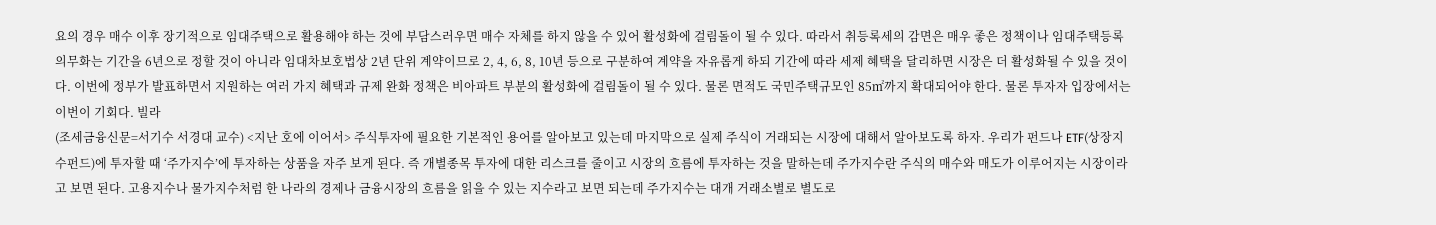요의 경우 매수 이후 장기적으로 임대주택으로 활용해야 하는 것에 부담스러우면 매수 자체를 하지 않을 수 있어 활성화에 걸림돌이 될 수 있다. 따라서 취등록세의 감면은 매우 좋은 정책이나 임대주택등록 의무화는 기간을 6년으로 정할 것이 아니라 임대차보호법상 2년 단위 계약이므로 2, 4, 6, 8, 10년 등으로 구분하여 계약을 자유롭게 하되 기간에 따라 세제 혜택을 달리하면 시장은 더 활성화될 수 있을 것이다. 이번에 정부가 발표하면서 지원하는 여러 가지 혜택과 규제 완화 정책은 비아파트 부분의 활성화에 걸림돌이 될 수 있다. 물론 면적도 국민주택규모인 85㎡까지 확대되어야 한다. 물론 투자자 입장에서는 이번이 기회다. 빌라
(조세금융신문=서기수 서경대 교수) <지난 호에 이어서> 주식투자에 필요한 기본적인 용어를 알아보고 있는데 마지막으로 실제 주식이 거래되는 시장에 대해서 알아보도록 하자. 우리가 펀드나 ETF(상장지수펀드)에 투자할 때 ‘주가지수’에 투자하는 상품을 자주 보게 된다. 즉 개별종목 투자에 대한 리스크를 줄이고 시장의 흐름에 투자하는 것을 말하는데 주가지수란 주식의 매수와 매도가 이루어지는 시장이라고 보면 된다. 고용지수나 물가지수처럼 한 나라의 경제나 금융시장의 흐름을 읽을 수 있는 지수라고 보면 되는데 주가지수는 대개 거래소별로 별도로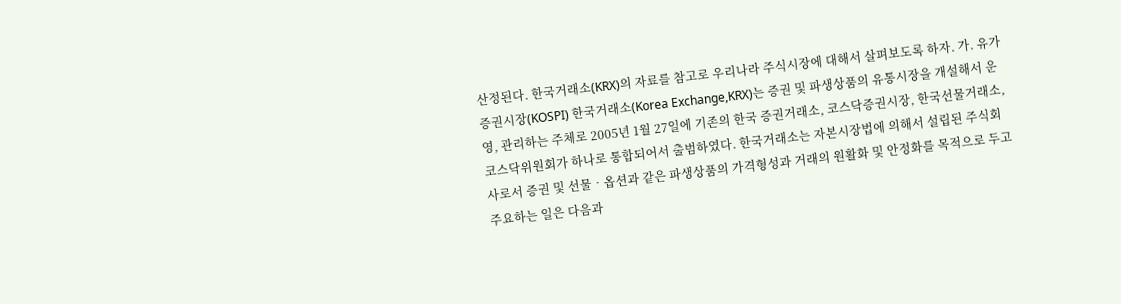산정된다. 한국거래소(KRX)의 자료를 참고로 우리나라 주식시장에 대해서 살펴보도록 하자. 가. 유가증권시장(KOSPI) 한국거래소(Korea Exchange,KRX)는 증권 및 파생상품의 유통시장을 개설해서 운영, 관리하는 주체로 2005년 1월 27일에 기존의 한국 증권거래소, 코스닥증권시장, 한국선물거래소, 코스닥위원회가 하나로 통합되어서 출범하였다. 한국거래소는 자본시장법에 의해서 설립된 주식회사로서 증권 및 선물‧옵션과 같은 파생상품의 가격형성과 거래의 원활화 및 안정화를 목적으로 두고 주요하는 일은 다음과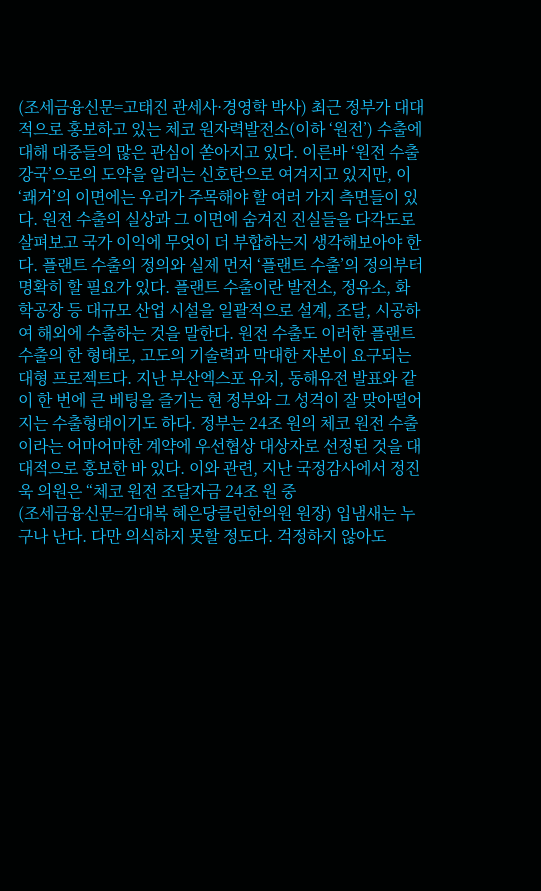(조세금융신문=고태진 관세사·경영학 박사) 최근 정부가 대대적으로 홍보하고 있는 체코 원자력발전소(이하 ‘원전’) 수출에 대해 대중들의 많은 관심이 쏟아지고 있다. 이른바 ‘원전 수출 강국’으로의 도약을 알리는 신호탄으로 여겨지고 있지만, 이 ‘쾌거’의 이면에는 우리가 주목해야 할 여러 가지 측면들이 있다. 원전 수출의 실상과 그 이면에 숨겨진 진실들을 다각도로 살펴보고 국가 이익에 무엇이 더 부합하는지 생각해보아야 한다. 플랜트 수출의 정의와 실제 먼저 ‘플랜트 수출’의 정의부터 명확히 할 필요가 있다. 플랜트 수출이란 발전소, 정유소, 화학공장 등 대규모 산업 시설을 일괄적으로 설계, 조달, 시공하여 해외에 수출하는 것을 말한다. 원전 수출도 이러한 플랜트 수출의 한 형태로, 고도의 기술력과 막대한 자본이 요구되는 대형 프로젝트다. 지난 부산엑스포 유치, 동해유전 발표와 같이 한 번에 큰 베팅을 즐기는 현 정부와 그 성격이 잘 맞아떨어지는 수출형태이기도 하다. 정부는 24조 원의 체코 원전 수출이라는 어마어마한 계약에 우선협상 대상자로 선정된 것을 대대적으로 홍보한 바 있다. 이와 관련, 지난 국정감사에서 정진욱 의원은 “체코 원전 조달자금 24조 원 중
(조세금융신문=김대복 혜은당클린한의원 원장) 입냄새는 누구나 난다. 다만 의식하지 못할 정도다. 걱정하지 않아도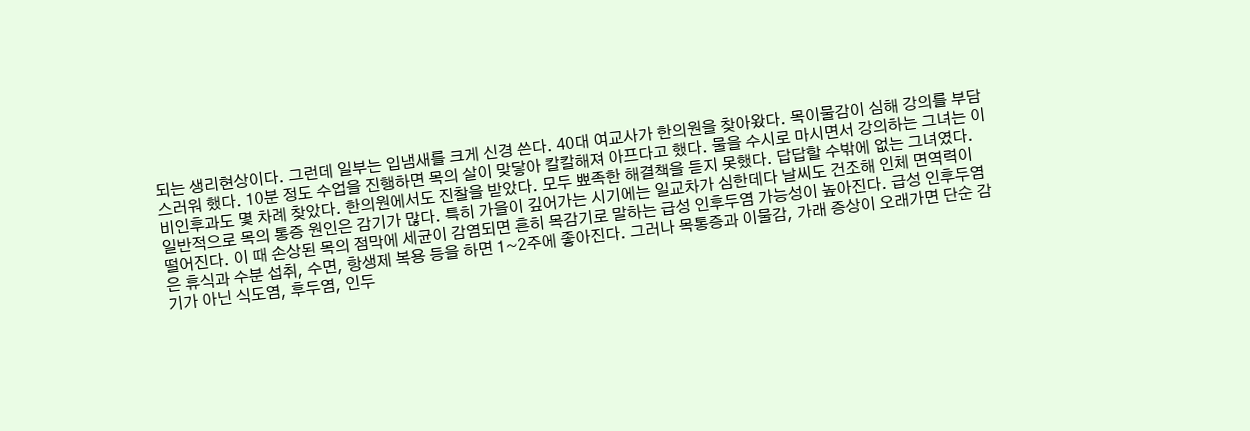되는 생리현상이다. 그런데 일부는 입냄새를 크게 신경 쓴다. 40대 여교사가 한의원을 찾아왔다. 목이물감이 심해 강의를 부담스러워 했다. 10분 정도 수업을 진행하면 목의 살이 맞닿아 칼칼해져 아프다고 했다. 물을 수시로 마시면서 강의하는 그녀는 이비인후과도 몇 차례 찾았다. 한의원에서도 진찰을 받았다. 모두 뾰족한 해결책을 듣지 못했다. 답답할 수밖에 없는 그녀였다. 일반적으로 목의 통증 원인은 감기가 많다. 특히 가을이 깊어가는 시기에는 일교차가 심한데다 날씨도 건조해 인체 면역력이 떨어진다. 이 때 손상된 목의 점막에 세균이 감염되면 흔히 목감기로 말하는 급성 인후두염 가능성이 높아진다. 급성 인후두염은 휴식과 수분 섭취, 수면, 항생제 복용 등을 하면 1~2주에 좋아진다. 그러나 목통증과 이물감, 가래 증상이 오래가면 단순 감기가 아닌 식도염, 후두염, 인두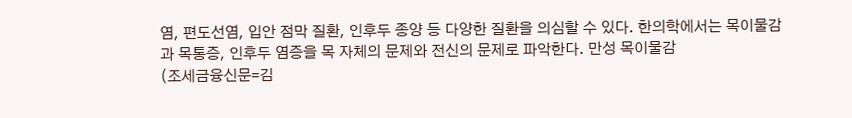염, 편도선염, 입안 점막 질환, 인후두 종양 등 다양한 질환을 의심할 수 있다. 한의학에서는 목이물감과 목통증, 인후두 염증을 목 자체의 문제와 전신의 문제로 파악한다. 만성 목이물감
(조세금융신문=김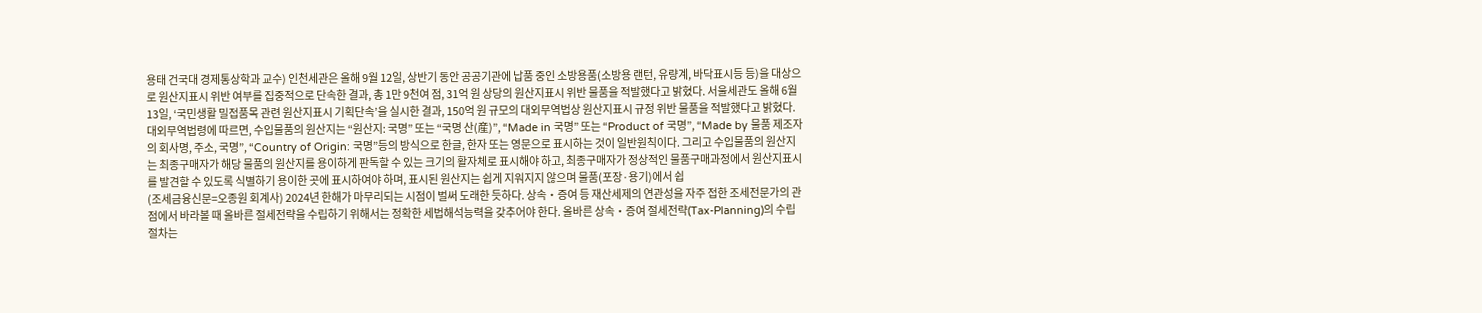용태 건국대 경제통상학과 교수) 인천세관은 올해 9월 12일, 상반기 동안 공공기관에 납품 중인 소방용품(소방용 랜턴, 유량계, 바닥표시등 등)을 대상으로 원산지표시 위반 여부를 집중적으로 단속한 결과, 총 1만 9천여 점, 31억 원 상당의 원산지표시 위반 물품을 적발했다고 밝혔다. 서울세관도 올해 6월 13일, ‘국민생활 밀접품목 관련 원산지표시 기획단속’을 실시한 결과, 150억 원 규모의 대외무역법상 원산지표시 규정 위반 물품을 적발했다고 밝혔다. 대외무역법령에 따르면, 수입물품의 원산지는 “원산지: 국명” 또는 “국명 산(産)”, “Made in 국명” 또는 “Product of 국명”, “Made by 물품 제조자의 회사명, 주소, 국명”, “Country of Origin: 국명”등의 방식으로 한글, 한자 또는 영문으로 표시하는 것이 일반원칙이다. 그리고 수입물품의 원산지는 최종구매자가 해당 물품의 원산지를 용이하게 판독할 수 있는 크기의 활자체로 표시해야 하고, 최종구매자가 정상적인 물품구매과정에서 원산지표시를 발견할 수 있도록 식별하기 용이한 곳에 표시하여야 하며, 표시된 원산지는 쉽게 지워지지 않으며 물품(포장·용기)에서 쉽
(조세금융신문=오종원 회계사) 2024년 한해가 마무리되는 시점이 벌써 도래한 듯하다. 상속‧증여 등 재산세제의 연관성을 자주 접한 조세전문가의 관점에서 바라볼 때 올바른 절세전략을 수립하기 위해서는 정확한 세법해석능력을 갖추어야 한다. 올바른 상속‧증여 절세전략(Tax-Planning)의 수립절차는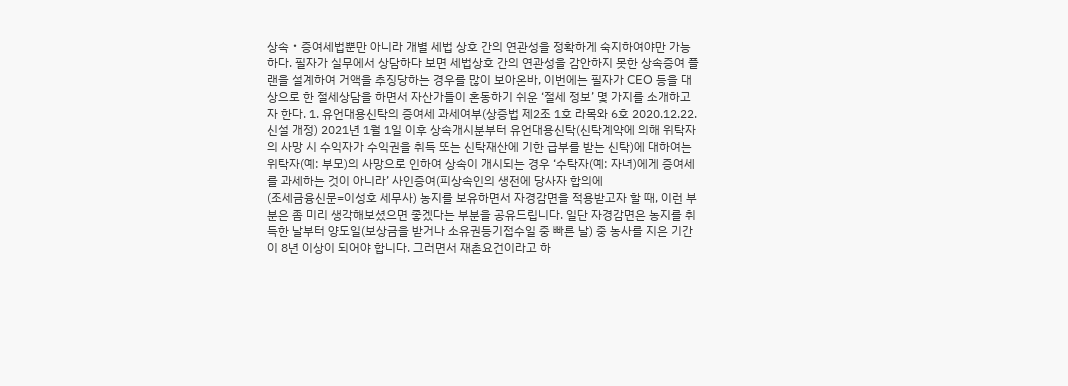상속‧증여세법뿐만 아니라 개별 세법 상호 간의 연관성을 정확하게 숙지하여야만 가능하다. 필자가 실무에서 상담하다 보면 세법상호 간의 연관성을 감안하지 못한 상속증여 플랜을 설계하여 거액을 추징당하는 경우를 많이 보아온바, 이번에는 필자가 CEO 등을 대상으로 한 절세상담을 하면서 자산가들이 혼동하기 쉬운 ‘절세 정보’ 몇 가지를 소개하고자 한다. 1. 유언대용신탁의 증여세 과세여부(상증법 제2조 1호 라목와 6호 2020.12.22. 신설 개정) 2021년 1월 1일 이후 상속개시분부터 유언대용신탁(신탁계약에 의해 위탁자의 사망 시 수익자가 수익권을 취득 또는 신탁재산에 기한 급부를 받는 신탁)에 대하여는 위탁자(예: 부모)의 사망으로 인하여 상속이 개시되는 경우 ‘수탁자(예: 자녀)에게 증여세를 과세하는 것이 아니라’ 사인증여(피상속인의 생전에 당사자 합의에
(조세금융신문=이성호 세무사) 농지를 보유하면서 자경감면을 적용받고자 할 때, 이런 부분은 좀 미리 생각해보셨으면 좋겠다는 부분을 공유드립니다. 일단 자경감면은 농지를 취득한 날부터 양도일(보상금을 받거나 소유권등기접수일 중 빠른 날) 중 농사를 지은 기간이 8년 이상이 되어야 합니다. 그러면서 재촌요건이라고 하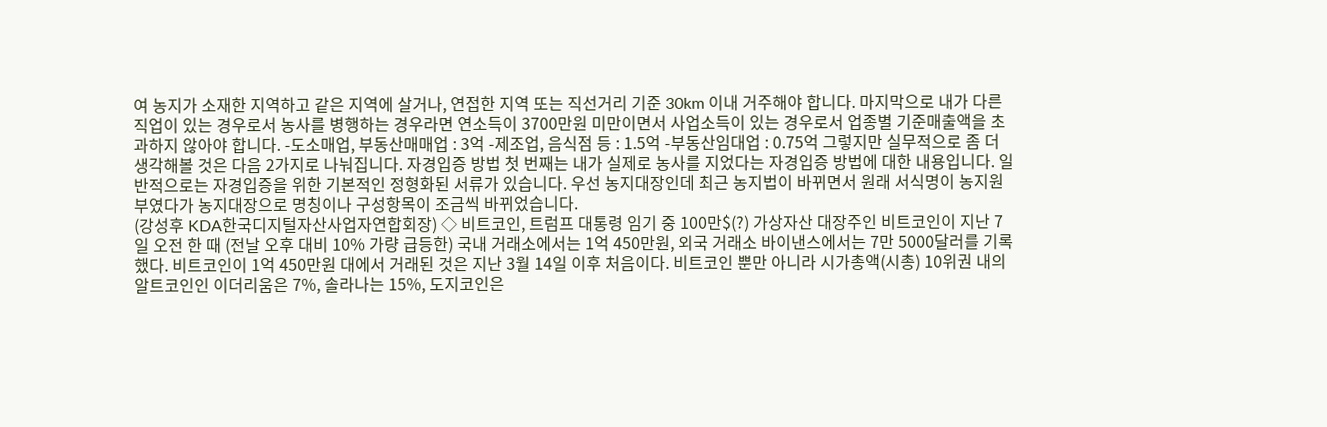여 농지가 소재한 지역하고 같은 지역에 살거나, 연접한 지역 또는 직선거리 기준 30km 이내 거주해야 합니다. 마지막으로 내가 다른 직업이 있는 경우로서 농사를 병행하는 경우라면 연소득이 3700만원 미만이면서 사업소득이 있는 경우로서 업종별 기준매출액을 초과하지 않아야 합니다. -도소매업, 부동산매매업 : 3억 -제조업, 음식점 등 : 1.5억 -부동산임대업 : 0.75억 그렇지만 실무적으로 좀 더 생각해볼 것은 다음 2가지로 나눠집니다. 자경입증 방법 첫 번째는 내가 실제로 농사를 지었다는 자경입증 방법에 대한 내용입니다. 일반적으로는 자경입증을 위한 기본적인 정형화된 서류가 있습니다. 우선 농지대장인데 최근 농지법이 바뀌면서 원래 서식명이 농지원부였다가 농지대장으로 명칭이나 구성항목이 조금씩 바뀌었습니다.
(강성후 KDA한국디지털자산사업자연합회장) ◇ 비트코인, 트럼프 대통령 임기 중 100만$(?) 가상자산 대장주인 비트코인이 지난 7일 오전 한 때 (전날 오후 대비 10% 가량 급등한) 국내 거래소에서는 1억 450만원, 외국 거래소 바이낸스에서는 7만 5000달러를 기록했다. 비트코인이 1억 450만원 대에서 거래된 것은 지난 3월 14일 이후 처음이다. 비트코인 뿐만 아니라 시가총액(시총) 10위권 내의 알트코인인 이더리움은 7%, 솔라나는 15%, 도지코인은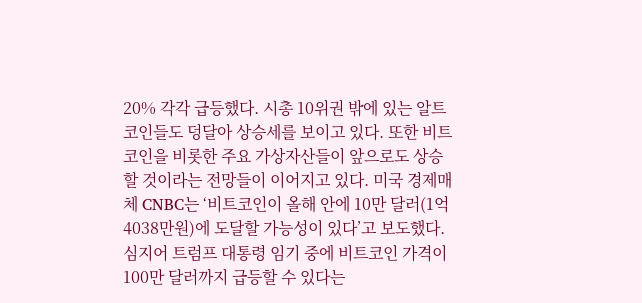20% 각각 급등했다. 시총 10위권 밖에 있는 알트코인들도 덩달아 상승세를 보이고 있다. 또한 비트코인을 비롯한 주요 가상자산들이 앞으로도 상승할 것이라는 전망들이 이어지고 있다. 미국 경제매체 CNBC는 ‘비트코인이 올해 안에 10만 달러(1억 4038만원)에 도달할 가능성이 있다’고 보도했다. 심지어 트럼프 대통령 임기 중에 비트코인 가격이 100만 달러까지 급등할 수 있다는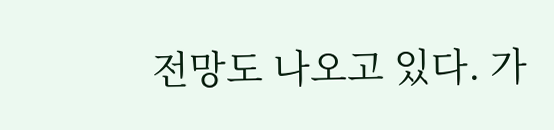전망도 나오고 있다. 가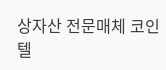상자산 전문매체 코인텔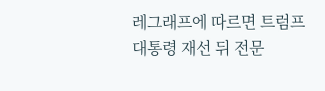레그래프에 따르면 트럼프 대통령 재선 뒤 전문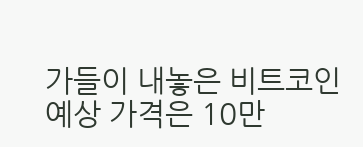가들이 내놓은 비트코인 예상 가격은 10만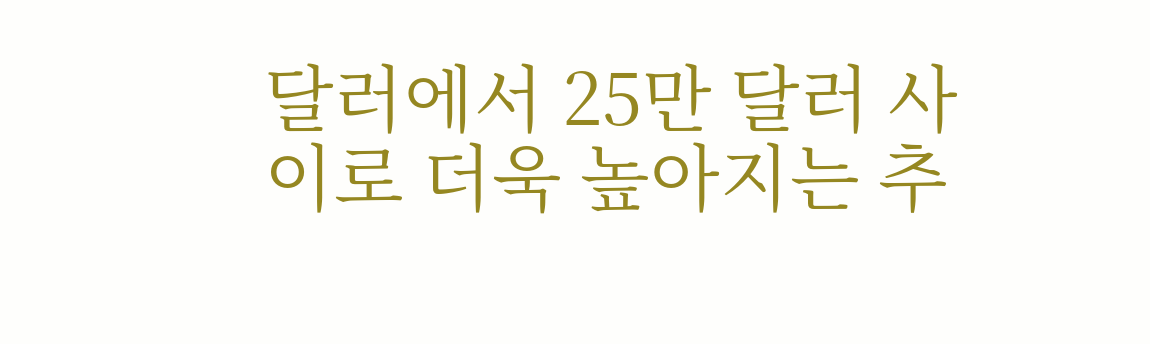달러에서 25만 달러 사이로 더욱 높아지는 추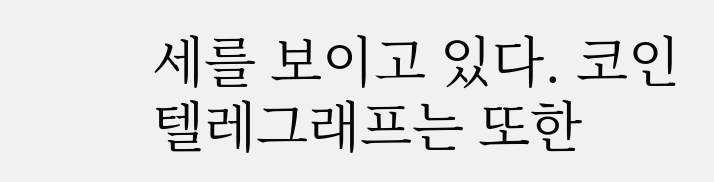세를 보이고 있다. 코인텔레그래프는 또한